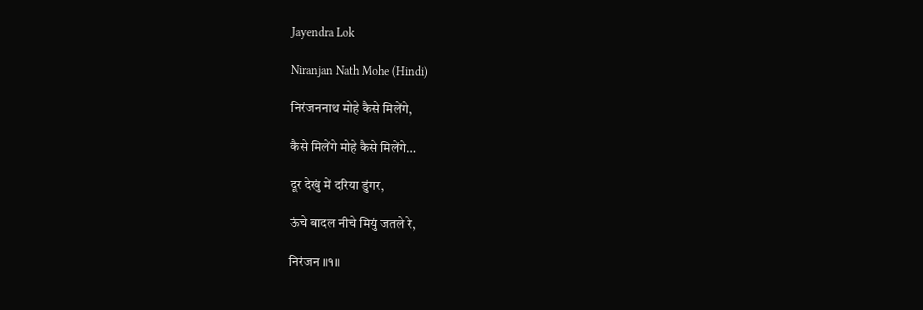Jayendra Lok

Niranjan Nath Mohe (Hindi)

निरंजननाथ मोहे कैसे मिलेंगे,

कैसे मिलेंगे मोहे कैसे मिलेंगे…

दूर देखुं में दरिया डुंगर,

ऊंचे बादल नीचे मियुं जतले रे,

निरंजन ॥१॥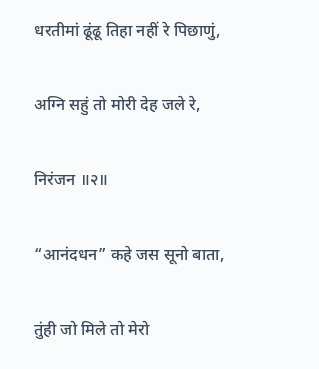धरतीमां ढूंढू तिहा नहीं रे पिछाणुं,

अग्नि सहुं तो मोरी देह जले रे,

निरंजन ॥२॥

“आनंदधन” कहे जस सूनो बाता,

तुंही जो मिले तो मेरो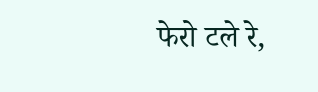फेरो टले रे,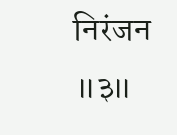निरंजन ॥३॥